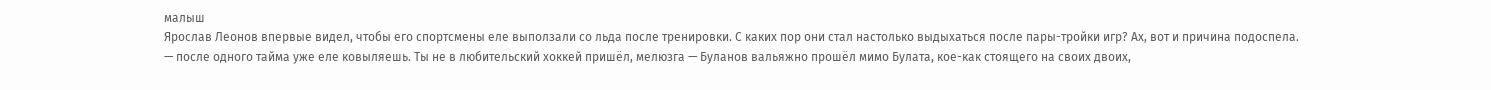малыш
Ярослав Леонов впервые видел, чтобы его спортсмены еле выползали со льда после тренировки. С каких пор они стал настолько выдыхаться после пары-тройки игр? Ах, вот и причина подоспела.
— после одного тайма уже еле ковыляешь. Ты не в любительский хоккей пришёл, мелюзга — Буланов вальяжно прошёл мимо Булата, кое-как стоящего на своих двоих,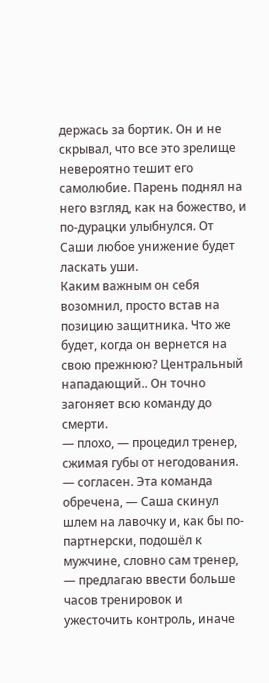держась за бортик. Он и не скрывал, что все это зрелище невероятно тешит его самолюбие. Парень поднял на него взгляд, как на божество, и по-дурацки улыбнулся. От Саши любое унижение будет ласкать уши.
Каким важным он себя возомнил, просто встав на позицию защитника. Что же будет, когда он вернется на свою прежнюю? Центральный нападающий.. Он точно загоняет всю команду до смерти.
— плохо, — процедил тренер, сжимая губы от негодования.
— согласен. Эта команда обречена, — Саша скинул шлем на лавочку и, как бы по-партнерски, подошёл к мужчине, словно сам тренер, — предлагаю ввести больше часов тренировок и ужесточить контроль, иначе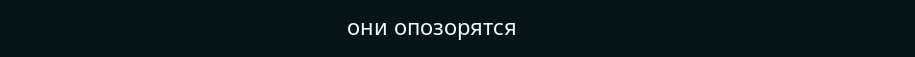они опозорятся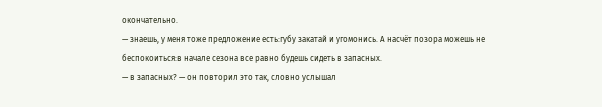окончательно.
— знаешь, у меня тоже предложение есть:губу закатай и угомонись. А насчёт позора можешь не беспокоиться:в начале сезона все равно будешь сидеть в запасных.
— в запасных? — он повторил это так, словно услышал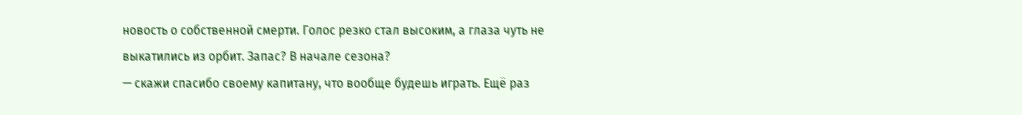новость о собственной смерти. Голос резко стал высоким, а глаза чуть не выкатились из орбит. Запас? В начале сезона?
— скажи спасибо своему капитану, что вообще будешь играть. Ещё раз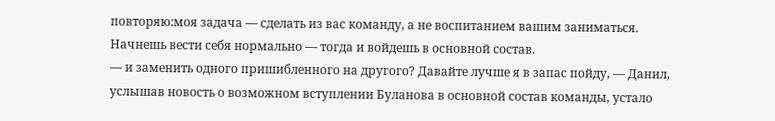повторяю:моя задача — сделать из вас команду, а не воспитанием вашим заниматься. Начнешь вести себя нормально — тогда и войдешь в основной состав.
— и заменить одного пришибленного на другого? Давайте лучше я в запас пойду, — Данил, услышав новость о возможном вступлении Буланова в основной состав команды, устало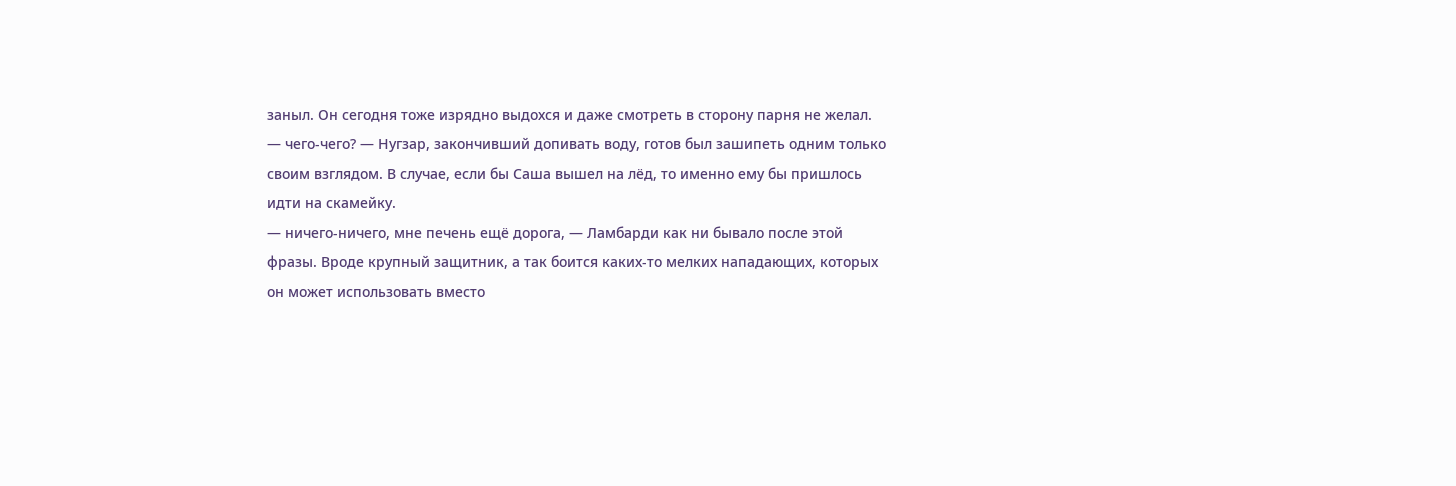заныл. Он сегодня тоже изрядно выдохся и даже смотреть в сторону парня не желал.
— чего-чего? — Нугзар, закончивший допивать воду, готов был зашипеть одним только своим взглядом. В случае, если бы Саша вышел на лёд, то именно ему бы пришлось идти на скамейку.
— ничего-ничего, мне печень ещё дорога, — Ламбарди как ни бывало после этой фразы. Вроде крупный защитник, а так боится каких-то мелких нападающих, которых он может использовать вместо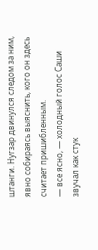штанги. Нугзар двинулся следом за ним, явно собираясь выяснить, кого он здесь считает пришибленным.
— все ясно, — холодный голос Саши звучал как стук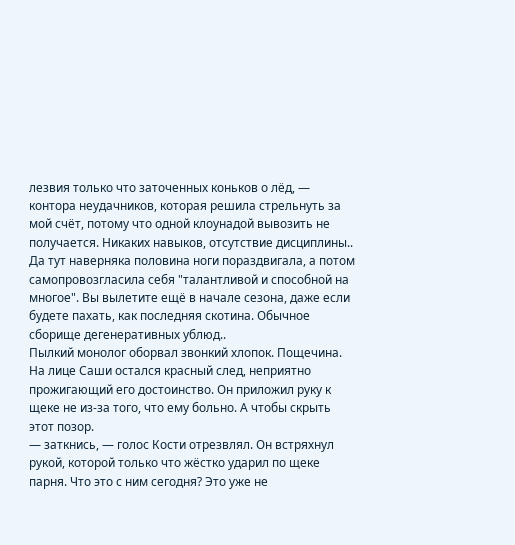лезвия только что заточенных коньков о лёд, — контора неудачников, которая решила стрельнуть за мой счёт, потому что одной клоунадой вывозить не получается. Никаких навыков, отсутствие дисциплины.. Да тут наверняка половина ноги пораздвигала, а потом самопровозгласила себя "талантливой и способной на многое". Вы вылетите ещё в начале сезона, даже если будете пахать, как последняя скотина. Обычное сборище дегенеративных ублюд..
Пылкий монолог оборвал звонкий хлопок. Пощечина. На лице Саши остался красный след, неприятно прожигающий его достоинство. Он приложил руку к щеке не из-за того, что ему больно. А чтобы скрыть этот позор.
— заткнись, — голос Кости отрезвлял. Он встряхнул рукой, которой только что жёстко ударил по щеке парня. Что это с ним сегодня? Это уже не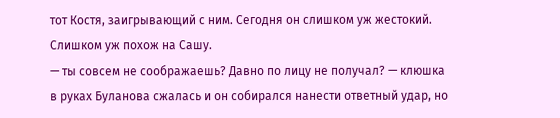тот Костя, заигрывающий с ним. Сегодня он слишком уж жестокий. Слишком уж похож на Сашу.
— ты совсем не соображаешь? Давно по лицу не получал? — клюшка в руках Буланова сжалась и он собирался нанести ответный удар, но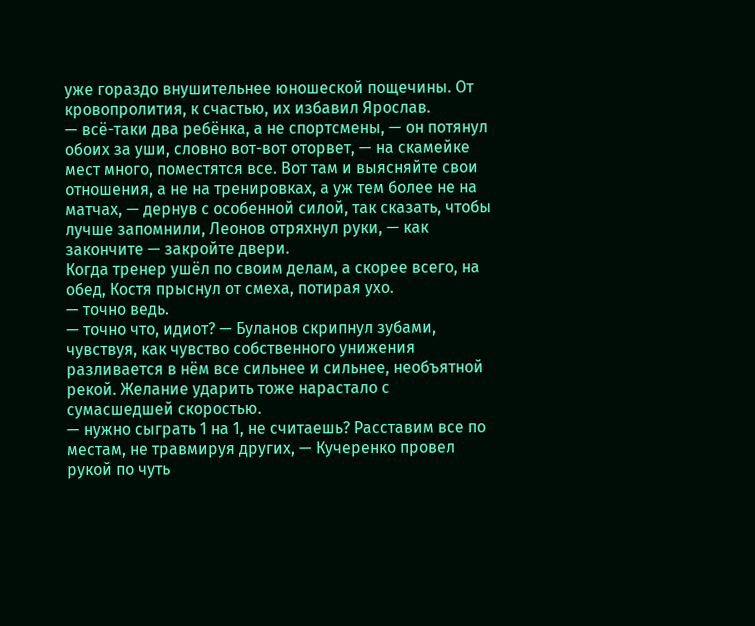уже гораздо внушительнее юношеской пощечины. От кровопролития, к счастью, их избавил Ярослав.
— всё-таки два ребёнка, а не спортсмены, — он потянул обоих за уши, словно вот-вот оторвет, — на скамейке мест много, поместятся все. Вот там и выясняйте свои отношения, а не на тренировках, а уж тем более не на матчах, — дернув с особенной силой, так сказать, чтобы лучше запомнили, Леонов отряхнул руки, — как закончите — закройте двери.
Когда тренер ушёл по своим делам, а скорее всего, на обед, Костя прыснул от смеха, потирая ухо.
— точно ведь.
— точно что, идиот? — Буланов скрипнул зубами, чувствуя, как чувство собственного унижения разливается в нём все сильнее и сильнее, необъятной рекой. Желание ударить тоже нарастало с сумасшедшей скоростью.
— нужно сыграть 1 на 1, не считаешь? Расставим все по местам, не травмируя других, — Кучеренко провел рукой по чуть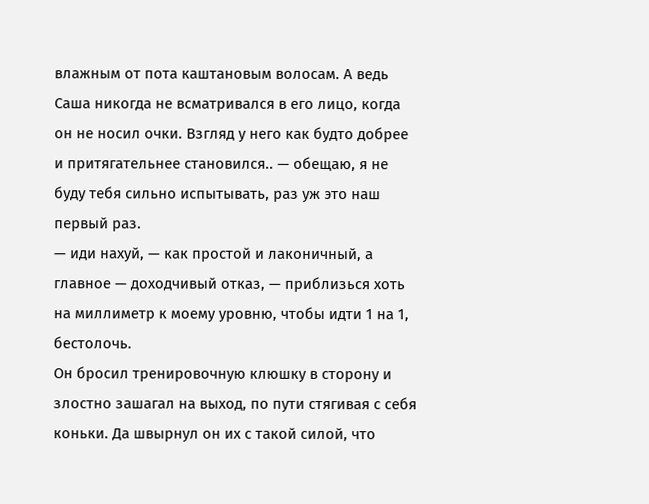влажным от пота каштановым волосам. А ведь Саша никогда не всматривался в его лицо, когда он не носил очки. Взгляд у него как будто добрее и притягательнее становился.. — обещаю, я не буду тебя сильно испытывать, раз уж это наш первый раз.
— иди нахуй, — как простой и лаконичный, а главное — доходчивый отказ, — приблизься хоть на миллиметр к моему уровню, чтобы идти 1 на 1, бестолочь.
Он бросил тренировочную клюшку в сторону и злостно зашагал на выход, по пути стягивая с себя коньки. Да швырнул он их с такой силой, что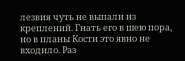лезвия чуть не выпали из креплений. Гнать его в шею пора, но в планы Кости это явно не входило. Раз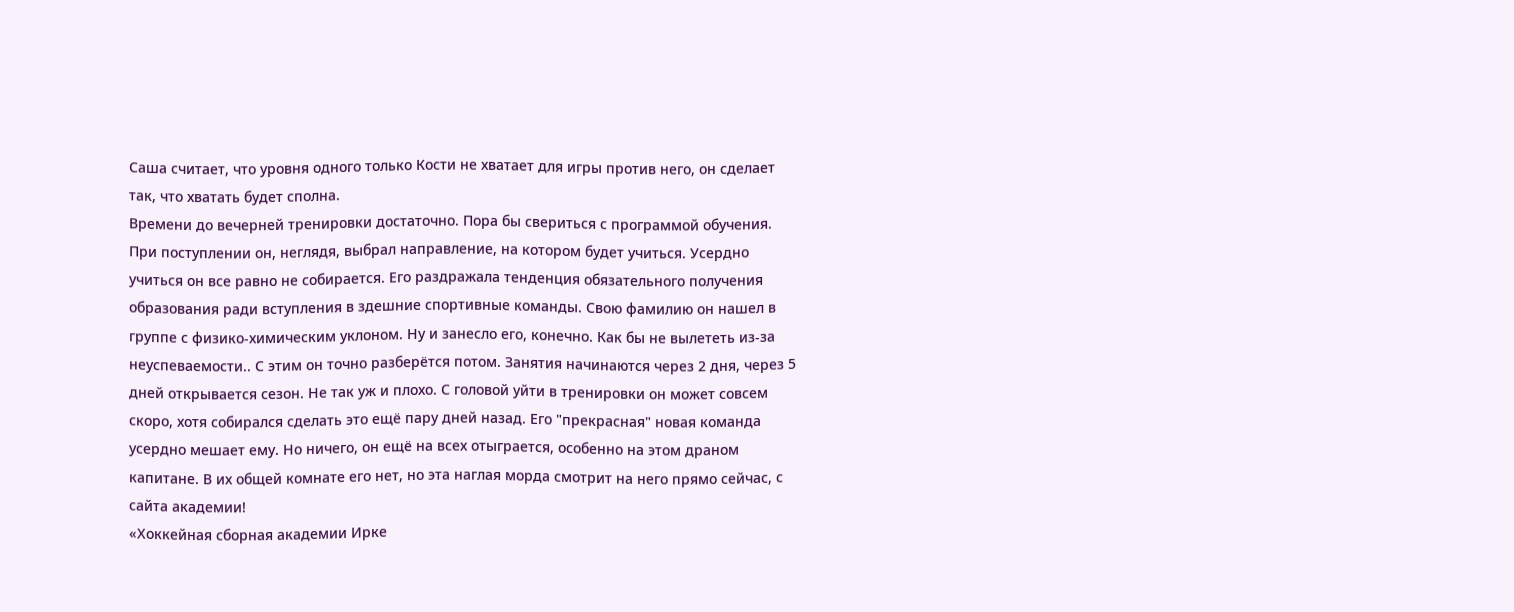Саша считает, что уровня одного только Кости не хватает для игры против него, он сделает так, что хватать будет сполна.
Времени до вечерней тренировки достаточно. Пора бы свериться с программой обучения. При поступлении он, неглядя, выбрал направление, на котором будет учиться. Усердно учиться он все равно не собирается. Его раздражала тенденция обязательного получения образования ради вступления в здешние спортивные команды. Свою фамилию он нашел в группе с физико-химическим уклоном. Ну и занесло его, конечно. Как бы не вылететь из-за неуспеваемости.. С этим он точно разберётся потом. Занятия начинаются через 2 дня, через 5 дней открывается сезон. Не так уж и плохо. С головой уйти в тренировки он может совсем скоро, хотя собирался сделать это ещё пару дней назад. Его "прекрасная" новая команда усердно мешает ему. Но ничего, он ещё на всех отыграется, особенно на этом драном капитане. В их общей комнате его нет, но эта наглая морда смотрит на него прямо сейчас, с сайта академии!
«Хоккейная сборная академии Ирке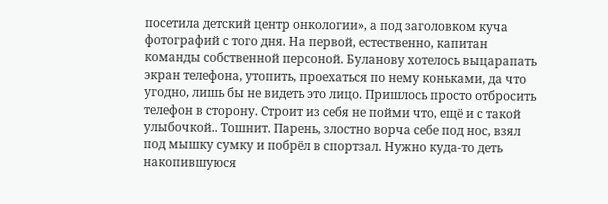посетила детский центр онкологии», а под заголовком куча фотографий с того дня. На первой, естественно, капитан команды собственной персоной. Буланову хотелось выцарапать экран телефона, утопить, проехаться по нему коньками, да что угодно, лишь бы не видеть это лицо. Пришлось просто отбросить телефон в сторону. Строит из себя не пойми что, ещё и с такой улыбочкой.. Тошнит. Парень, злостно ворча себе под нос, взял под мышку сумку и побрёл в спортзал. Нужно куда-то деть накопившуюся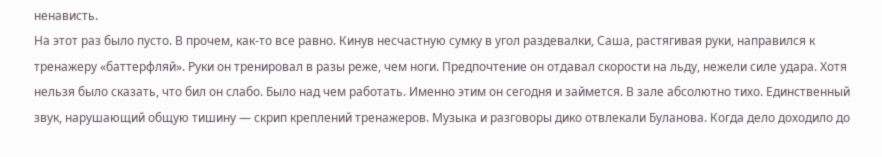ненависть.
На этот раз было пусто. В прочем, как-то все равно. Кинув несчастную сумку в угол раздевалки, Саша, растягивая руки, направился к тренажеру «баттерфляй». Руки он тренировал в разы реже, чем ноги. Предпочтение он отдавал скорости на льду, нежели силе удара. Хотя нельзя было сказать, что бил он слабо. Было над чем работать. Именно этим он сегодня и займется. В зале абсолютно тихо. Единственный звук, нарушающий общую тишину — скрип креплений тренажеров. Музыка и разговоры дико отвлекали Буланова. Когда дело доходило до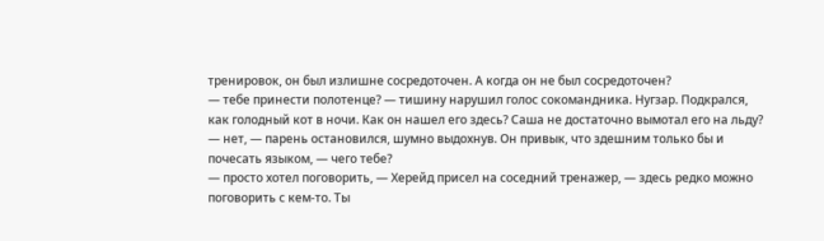тренировок, он был излишне сосредоточен. А когда он не был сосредоточен?
— тебе принести полотенце? — тишину нарушил голос сокомандника. Нугзар. Подкрался, как голодный кот в ночи. Как он нашел его здесь? Саша не достаточно вымотал его на льду?
— нет, — парень остановился, шумно выдохнув. Он привык, что здешним только бы и почесать языком, — чего тебе?
— просто хотел поговорить, — Херейд присел на соседний тренажер, — здесь редко можно поговорить с кем-то. Ты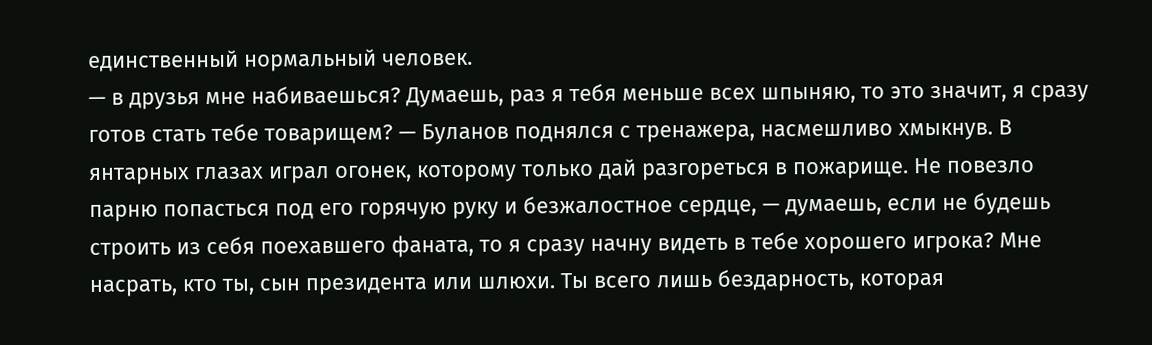единственный нормальный человек.
— в друзья мне набиваешься? Думаешь, раз я тебя меньше всех шпыняю, то это значит, я сразу готов стать тебе товарищем? — Буланов поднялся с тренажера, насмешливо хмыкнув. В янтарных глазах играл огонек, которому только дай разгореться в пожарище. Не повезло парню попасться под его горячую руку и безжалостное сердце, — думаешь, если не будешь строить из себя поехавшего фаната, то я сразу начну видеть в тебе хорошего игрока? Мне насрать, кто ты, сын президента или шлюхи. Ты всего лишь бездарность, которая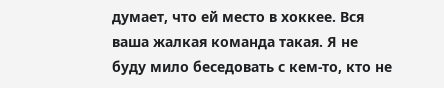думает, что ей место в хоккее. Вся ваша жалкая команда такая. Я не буду мило беседовать с кем-то, кто не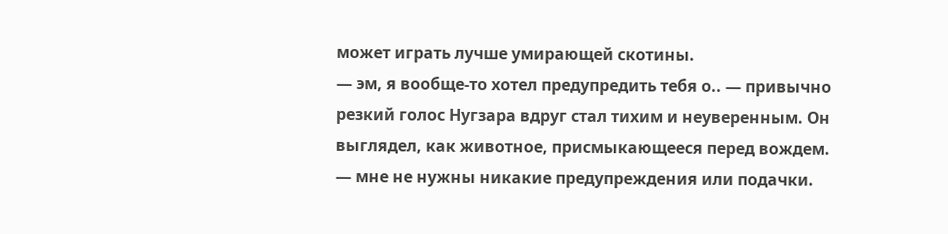может играть лучше умирающей скотины.
— эм, я вообще-то хотел предупредить тебя о.. — привычно резкий голос Нугзара вдруг стал тихим и неуверенным. Он выглядел, как животное, присмыкающееся перед вождем.
— мне не нужны никакие предупреждения или подачки.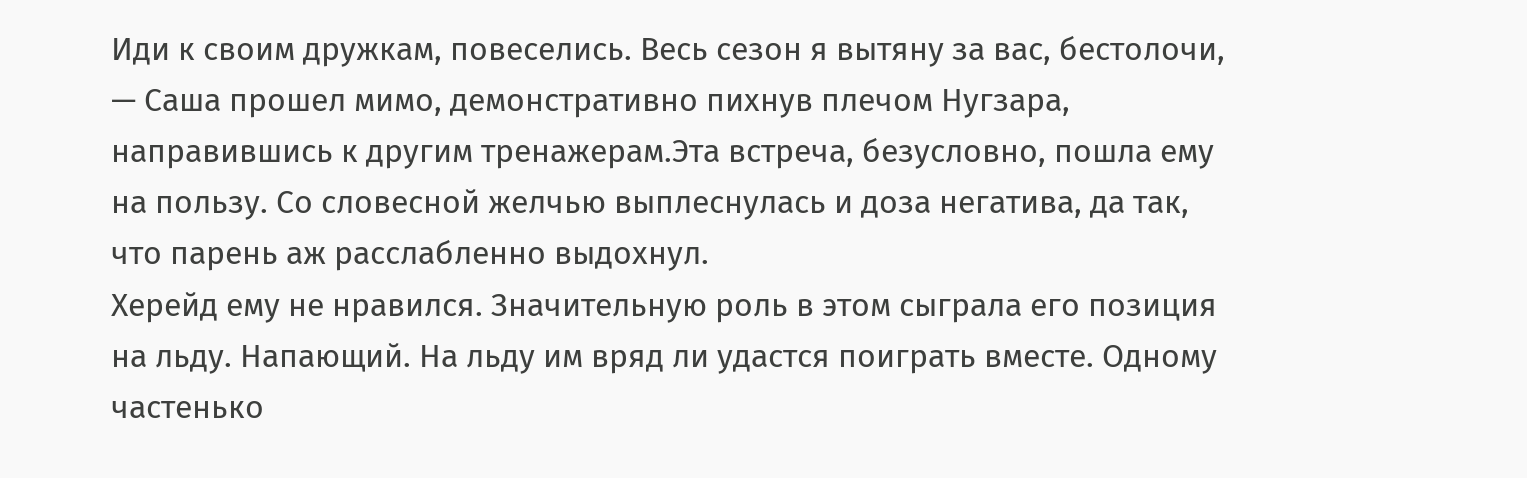Иди к своим дружкам, повеселись. Весь сезон я вытяну за вас, бестолочи, — Саша прошел мимо, демонстративно пихнув плечом Нугзара, направившись к другим тренажерам.Эта встреча, безусловно, пошла ему на пользу. Со словесной желчью выплеснулась и доза негатива, да так, что парень аж расслабленно выдохнул.
Херейд ему не нравился. Значительную роль в этом сыграла его позиция на льду. Напающий. На льду им вряд ли удастся поиграть вместе. Одному частенько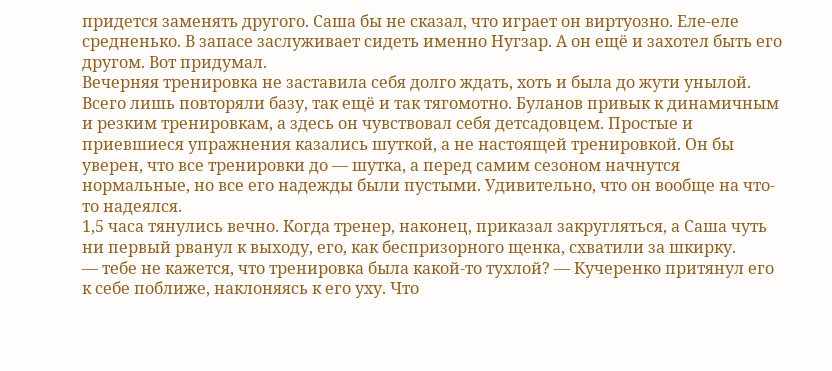придется заменять другого. Саша бы не сказал, что играет он виртуозно. Еле-еле средненько. В запасе заслуживает сидеть именно Нугзар. А он ещё и захотел быть его другом. Вот придумал.
Вечерняя тренировка не заставила себя долго ждать, хоть и была до жути унылой. Всего лишь повторяли базу, так ещё и так тягомотно. Буланов привык к динамичным и резким тренировкам, а здесь он чувствовал себя детсадовцем. Простые и приевшиеся упражнения казались шуткой, а не настоящей тренировкой. Он бы уверен, что все тренировки до — шутка, а перед самим сезоном начнутся нормальные, но все его надежды были пустыми. Удивительно, что он вообще на что-то надеялся.
1,5 часа тянулись вечно. Когда тренер, наконец, приказал закругляться, а Саша чуть ни первый рванул к выходу, его, как беспризорного щенка, схватили за шкирку.
— тебе не кажется, что тренировка была какой-то тухлой? — Кучеренко притянул его к себе поближе, наклоняясь к его уху. Что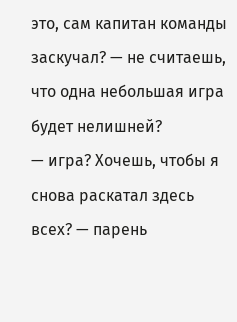это, сам капитан команды заскучал? — не считаешь, что одна небольшая игра будет нелишней?
— игра? Хочешь, чтобы я снова раскатал здесь всех? — парень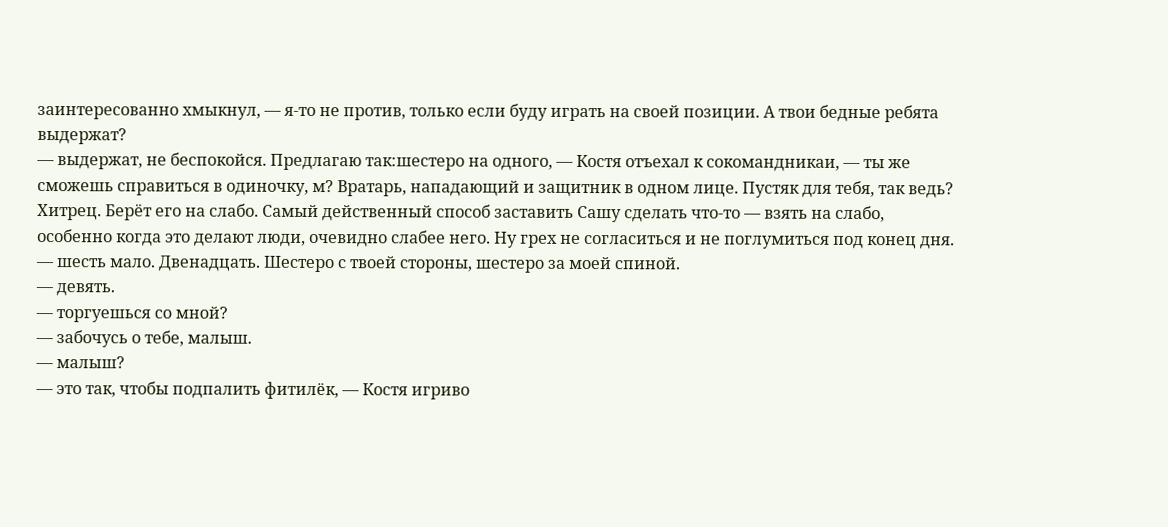заинтересованно хмыкнул, — я-то не против, только если буду играть на своей позиции. А твои бедные ребята выдержат?
— выдержат, не беспокойся. Предлагаю так:шестеро на одного, — Костя отъехал к сокомандникаи, — ты же сможешь справиться в одиночку, м? Вратарь, нападающий и защитник в одном лице. Пустяк для тебя, так ведь?
Хитрец. Берёт его на слабо. Самый действенный способ заставить Сашу сделать что-то — взять на слабо, особенно когда это делают люди, очевидно слабее него. Ну грех не согласиться и не поглумиться под конец дня.
— шесть мало. Двенадцать. Шестеро с твоей стороны, шестеро за моей спиной.
— девять.
— торгуешься со мной?
— забочусь о тебе, малыш.
— малыш?
— это так, чтобы подпалить фитилëк, — Костя игриво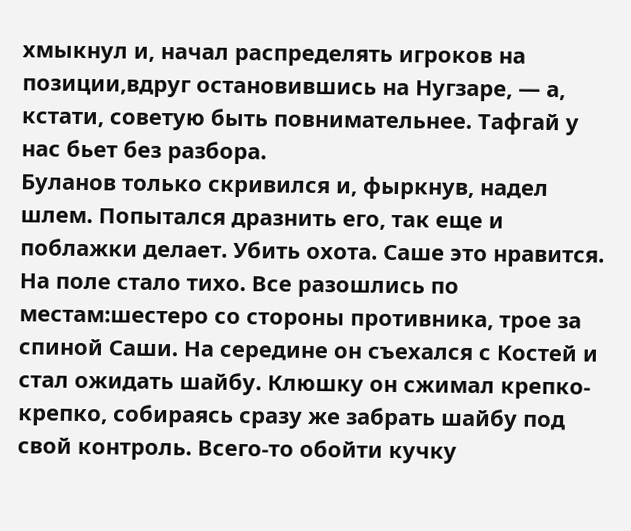хмыкнул и, начал распределять игроков на позиции,вдруг остановившись на Нугзаре, — а, кстати, советую быть повнимательнее. Тафгай у нас бьет без разбора.
Буланов только скривился и, фыркнув, надел шлем. Попытался дразнить его, так еще и поблажки делает. Убить охота. Саше это нравится.
На поле стало тихо. Все разошлись по местам:шестеро со стороны противника, трое за спиной Саши. На середине он съехался с Костей и стал ожидать шайбу. Клюшку он сжимал крепко-крепко, собираясь сразу же забрать шайбу под свой контроль. Всего-то обойти кучку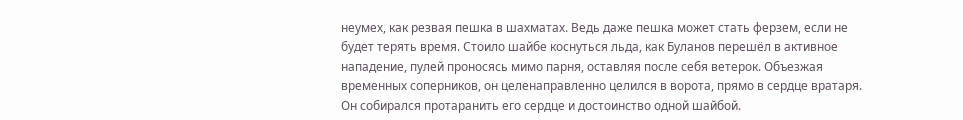неумех, как резвая пешка в шахматах. Ведь даже пешка может стать ферзем, если не будет терять время. Стоило шайбе коснуться льда, как Буланов перешёл в активное нападение, пулей проносясь мимо парня, оставляя после себя ветерок. Объезжая временных соперников, он целенаправленно целился в ворота, прямо в сердце вратаря. Он собирался протаранить его сердце и достоинство одной шайбой.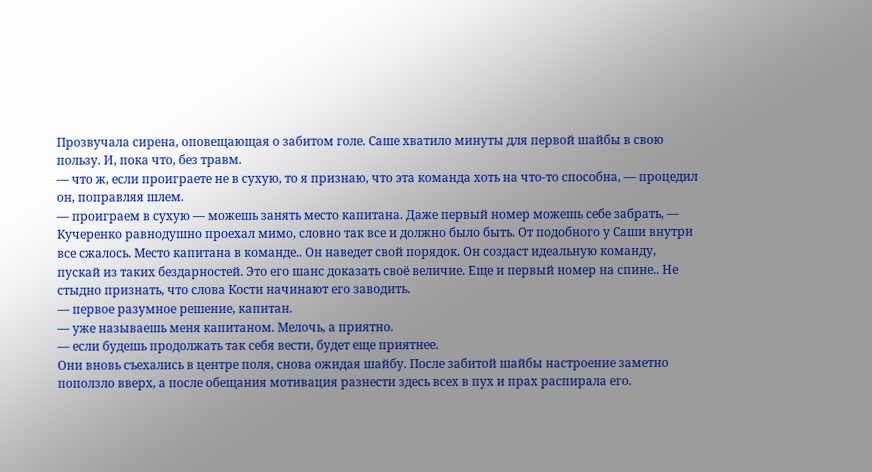Прозвучала сирена, оповещающая о забитом голе. Саше хватило минуты для первой шайбы в свою пользу. И, пока что, без травм.
— что ж, если проиграете не в сухую, то я признаю, что эта команда хоть на что-то способна, — процедил он, поправляя шлем.
— проиграем в сухую — можешь занять место капитана. Даже первый номер можешь себе забрать, — Кучеренко равнодушно проехал мимо, словно так все и должно было быть. От подобного у Саши внутри все сжалось. Место капитана в команде.. Он наведет свой порядок. Он создаст идеальную команду, пускай из таких бездарностей. Это его шанс доказать своё величие. Еще и первый номер на спине.. Не стыдно признать, что слова Кости начинают его заводить.
— первое разумное решение, капитан.
— уже называешь меня капитаном. Мелочь, а приятно.
— если будешь продолжать так себя вести, будет еще приятнее.
Они вновь съехались в центре поля, снова ожидая шайбу. После забитой шайбы настроение заметно поползло вверх, а после обещания мотивация разнести здесь всех в пух и прах распирала его.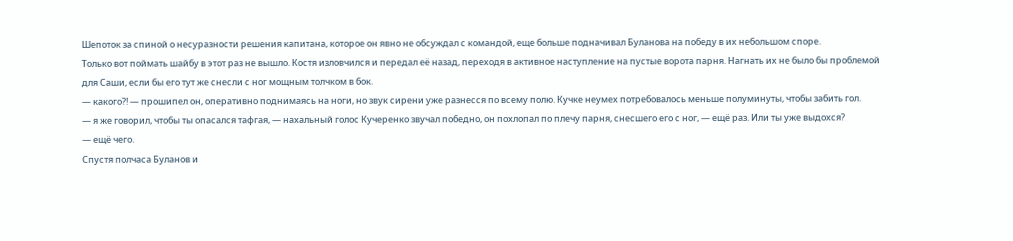Шепоток за спиной о несуразности решения капитана, которое он явно не обсуждал с командой, еще больше подначивал Буланова на победу в их небольшом споре.
Только вот поймать шайбу в этот раз не вышло. Костя изловчился и передал её назад, переходя в активное наступление на пустые ворота парня. Нагнать их не было бы проблемой для Саши, если бы его тут же снесли с ног мощным толчком в бок.
— какого?! — прошипел он, оперативно поднимаясь на ноги, но звук сирени уже разнесся по всему полю. Кучке неумех потребовалось меньше полуминуты, чтобы забить гол.
— я же говорил, чтобы ты опасался тафгая, — нахальный голос Кучеренко звучал победно, он похлопал по плечу парня, снесшего его с ног, — ещё раз. Или ты уже выдохся?
— ещё чего.
Спустя полчаса Буланов и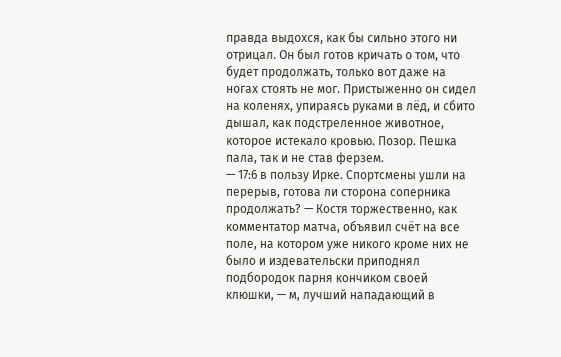правда выдохся, как бы сильно этого ни отрицал. Он был готов кричать о том, что будет продолжать, только вот даже на ногах стоять не мог. Пристыженно он сидел на коленях, упираясь руками в лёд, и сбито дышал, как подстреленное животное, которое истекало кровью. Позор. Пешка пала, так и не став ферзем.
— 17:6 в пользу Ирке. Спортсмены ушли на перерыв, готова ли сторона соперника продолжать? — Костя торжественно, как комментатор матча, объявил счёт на все поле, на котором уже никого кроме них не было и издевательски приподнял подбородок парня кончиком своей клюшки, — м, лучший нападающий в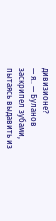дивизионе?
— я.. — Буланов заскрипел зубами, пытаясь выдавить из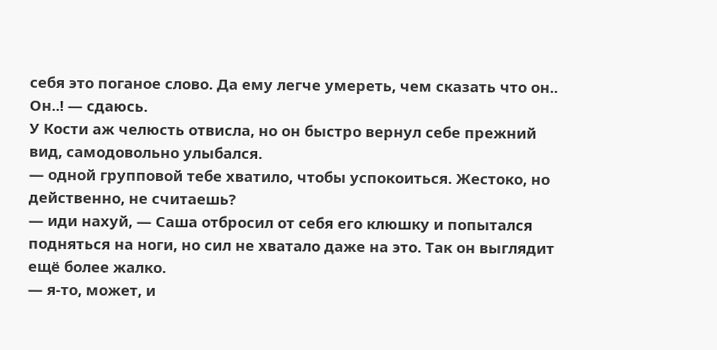себя это поганое слово. Да ему легче умереть, чем сказать что он.. Он..! — сдаюсь.
У Кости аж челюсть отвисла, но он быстро вернул себе прежний вид, самодовольно улыбался.
— одной групповой тебе хватило, чтобы успокоиться. Жестоко, но действенно, не считаешь?
— иди нахуй, — Саша отбросил от себя его клюшку и попытался подняться на ноги, но сил не хватало даже на это. Так он выглядит ещё более жалко.
— я-то, может, и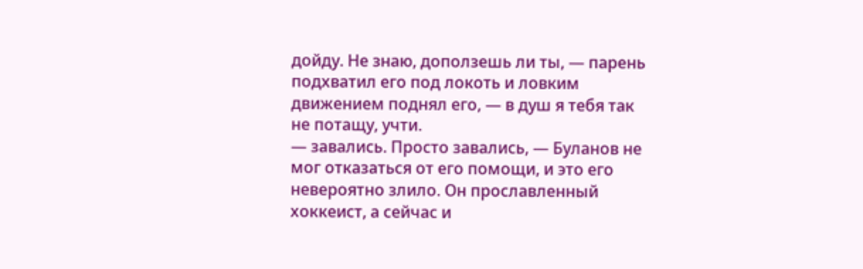дойду. Не знаю, доползешь ли ты, — парень подхватил его под локоть и ловким движением поднял его, — в душ я тебя так не потащу, учти.
— завались. Просто завались, — Буланов не мог отказаться от его помощи, и это его невероятно злило. Он прославленный хоккеист, а сейчас и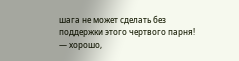шага не может сделать без поддержки этого чертвого парня!
— хорошо,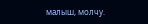малыш, молчу.